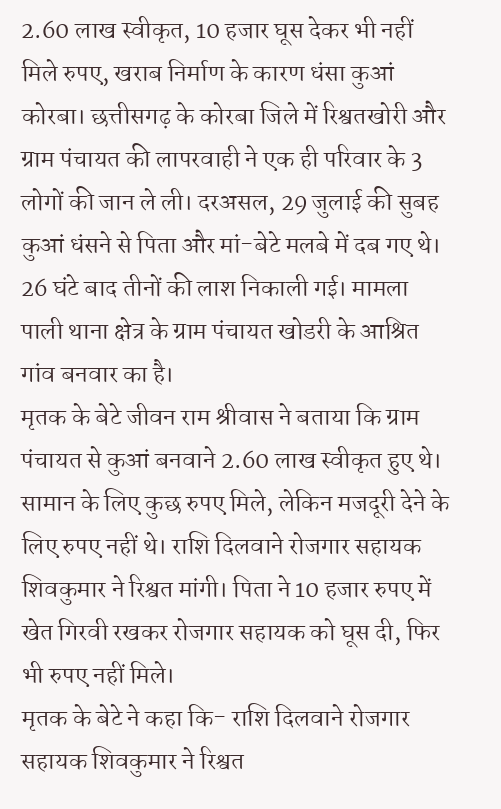2.60 लाख स्वीकृत, 10 हजार घूस देकर भी नहीं मिले रुपए, खराब निर्माण के कारण धंसा कुआं
कोरबा। छत्तीसगढ़ के कोरबा जिले में रिश्वतखोरी और ग्राम पंचायत की लापरवाही ने एक ही परिवार के 3 लोगों की जान ले ली। दरअसल, 29 जुलाई की सुबह कुआं धंसने से पिता और मां-बेटे मलबे में दब गए थे। 26 घंटे बाद तीनों की लाश निकाली गई। मामला पाली थाना क्षेत्र के ग्राम पंचायत खोडरी के आश्रित गांव बनवार का है।
मृतक के बेटे जीवन राम श्रीवास ने बताया कि ग्राम पंचायत से कुआं बनवाने 2.60 लाख स्वीकृत हुए थे। सामान के लिए कुछ रुपए मिले, लेकिन मजदूरी देने के लिए रुपए नहीं थे। राशि दिलवाने रोजगार सहायक शिवकुमार ने रिश्वत मांगी। पिता ने 10 हजार रुपए में खेत गिरवी रखकर रोजगार सहायक को घूस दी, फिर भी रुपए नहीं मिले।
मृतक के बेटे ने कहा कि- राशि दिलवाने रोजगार सहायक शिवकुमार ने रिश्वत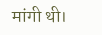मांगी थी।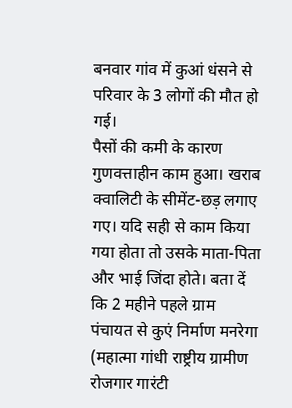बनवार गांव में कुआं धंसने से परिवार के 3 लोगों की मौत हो गई।
पैसों की कमी के कारण गुणवत्ताहीन काम हुआ। खराब क्वालिटी के सीमेंट-छड़ लगाए गए। यदि सही से काम किया गया होता तो उसके माता-पिता और भाई जिंदा होते। बता दें कि 2 महीने पहले ग्राम पंचायत से कुएं निर्माण मनरेगा (महात्मा गांधी राष्ट्रीय ग्रामीण रोजगार गारंटी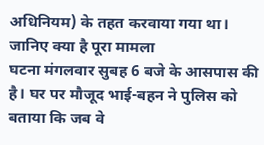अधिनियम) के तहत करवाया गया था।
जानिए क्या है पूरा मामला
घटना मंगलवार सुबह 6 बजे के आसपास की है। घर पर मौजूद भाई-बहन ने पुलिस को बताया कि जब वे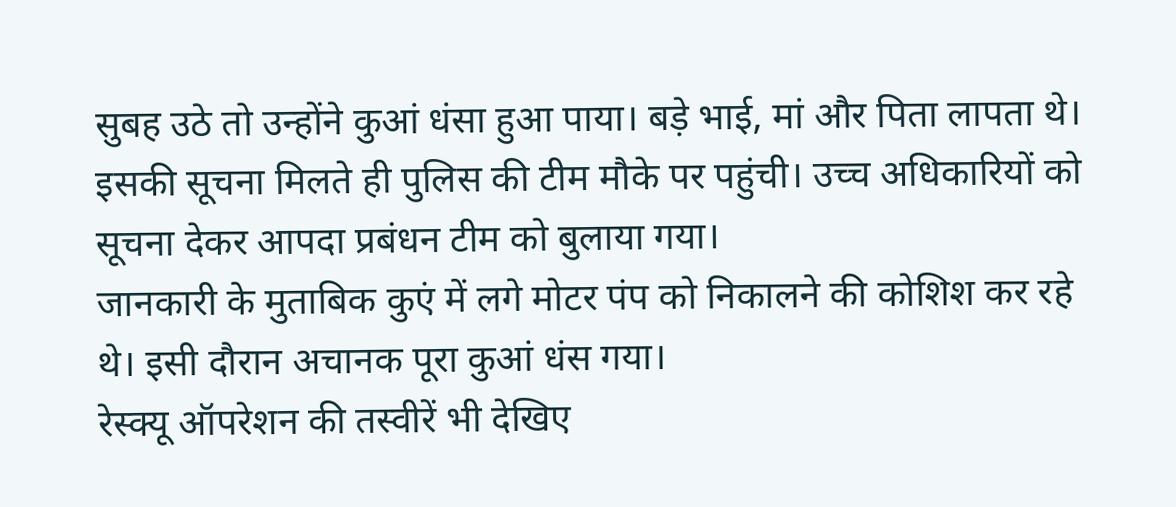सुबह उठे तो उन्होंने कुआं धंसा हुआ पाया। बड़े भाई, मां और पिता लापता थे। इसकी सूचना मिलते ही पुलिस की टीम मौके पर पहुंची। उच्च अधिकारियों को सूचना देकर आपदा प्रबंधन टीम को बुलाया गया।
जानकारी के मुताबिक कुएं में लगे मोटर पंप को निकालने की कोशिश कर रहे थे। इसी दौरान अचानक पूरा कुआं धंस गया।
रेस्क्यू ऑपरेशन की तस्वीरें भी देखिए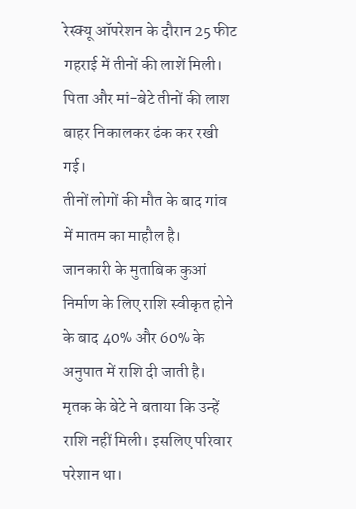रेस्क्यू ऑपरेशन के दौरान 25 फीट गहराई में तीनों की लाशें मिली।
पिता और मां-बेटे तीनों की लाश बाहर निकालकर ढंक कर रखी गई।
तीनों लोगों की मौत के बाद गांव में मातम का माहौल है।
जानकारी के मुताबिक कुआं निर्माण के लिए राशि स्वीकृत होने के बाद 40% और 60% के अनुपात में राशि दी जाती है। मृतक के बेटे ने बताया कि उन्हें राशि नहीं मिली। इसलिए परिवार परेशान था।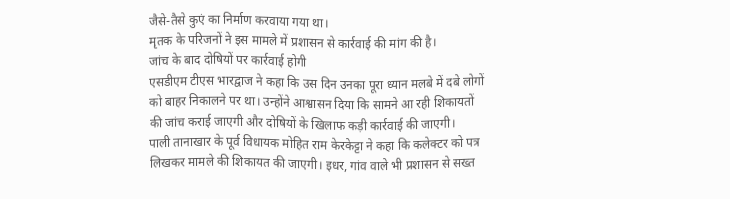जैसे-तैसे कुएं का निर्माण करवाया गया था।
मृतक के परिजनों ने इस मामले में प्रशासन से कार्रवाई की मांग की है।
जांच के बाद दोषियों पर कार्रवाई होगी
एसडीएम टीएस भारद्वाज ने कहा कि उस दिन उनका पूरा ध्यान मलबे में दबे लोगों को बाहर निकालने पर था। उन्होंने आश्वासन दिया कि सामने आ रही शिकायतों की जांच कराई जाएगी और दोषियों के खिलाफ कड़ी कार्रवाई की जाएगी।
पाली तानाखार के पूर्व विधायक मोहित राम केरकेट्टा ने कहा कि कलेक्टर को पत्र लिखकर मामले की शिकायत की जाएगी। इधर, गांव वाले भी प्रशासन से सख्त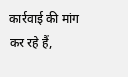कार्रवाई की मांग कर रहे हैं,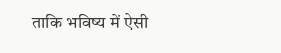ताकि भविष्य में ऐसी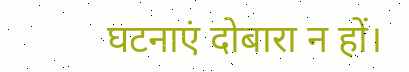घटनाएं दोबारा न हों।